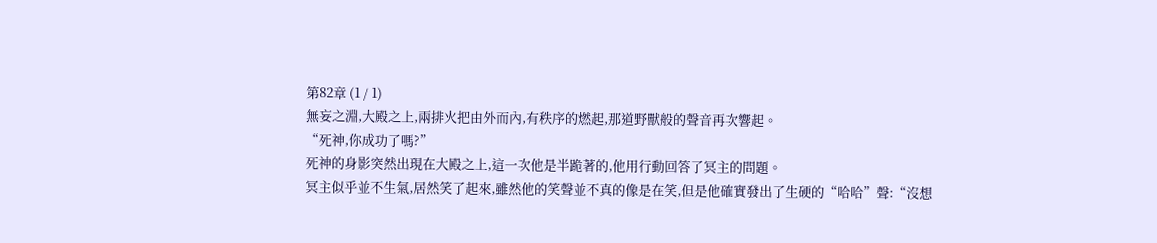第82章 (1 / 1)
無妄之淵,大殿之上,兩排火把由外而內,有秩序的燃起,那道野獸般的聲音再次響起。
“死神,你成功了嗎?”
死神的身影突然出現在大殿之上,這一次他是半跪著的,他用行動回答了冥主的問題。
冥主似乎並不生氣,居然笑了起來,雖然他的笑聲並不真的像是在笑,但是他確實發出了生硬的“哈哈”聲:“沒想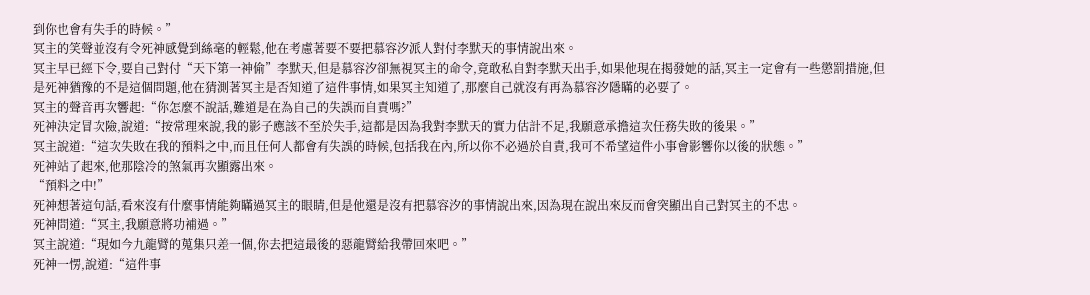到你也會有失手的時候。”
冥主的笑聲並沒有令死神感覺到絲毫的輕鬆,他在考慮著要不要把慕容汐派人對付李默天的事情說出來。
冥主早已經下令,要自己對付“天下第一神偷”李默天,但是慕容汐卻無視冥主的命令,竟敢私自對李默天出手,如果他現在揭發她的話,冥主一定會有一些懲罰措施,但是死神猶豫的不是這個問題,他在猜測著冥主是否知道了這件事情,如果冥主知道了,那麼自己就沒有再為慕容汐隱瞞的必要了。
冥主的聲音再次響起:“你怎麼不說話,難道是在為自己的失誤而自責嗎?”
死神決定冒次險,說道:“按常理來說,我的影子應該不至於失手,這都是因為我對李默天的實力估計不足,我願意承擔這次任務失敗的後果。”
冥主說道:“這次失敗在我的預料之中,而且任何人都會有失誤的時候,包括我在內,所以你不必過於自責,我可不希望這件小事會影響你以後的狀態。”
死神站了起來,他那陰冷的煞氣再次顯露出來。
“預料之中!”
死神想著這句話,看來沒有什麼事情能夠瞞過冥主的眼睛,但是他還是沒有把慕容汐的事情說出來,因為現在說出來反而會突顯出自己對冥主的不忠。
死神問道:“冥主,我願意將功補過。”
冥主說道:“現如今九龍臂的蒐集只差一個,你去把這最後的惡龍臂給我帶回來吧。”
死神一愣,說道:“這件事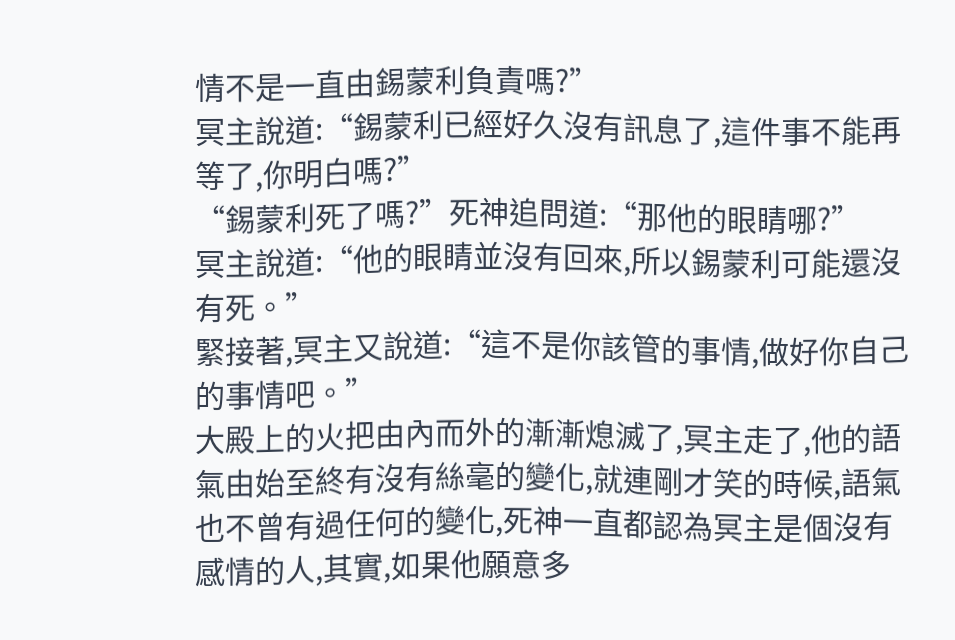情不是一直由錫蒙利負責嗎?”
冥主說道:“錫蒙利已經好久沒有訊息了,這件事不能再等了,你明白嗎?”
“錫蒙利死了嗎?”死神追問道:“那他的眼睛哪?”
冥主說道:“他的眼睛並沒有回來,所以錫蒙利可能還沒有死。”
緊接著,冥主又說道:“這不是你該管的事情,做好你自己的事情吧。”
大殿上的火把由內而外的漸漸熄滅了,冥主走了,他的語氣由始至終有沒有絲毫的變化,就連剛才笑的時候,語氣也不曾有過任何的變化,死神一直都認為冥主是個沒有感情的人,其實,如果他願意多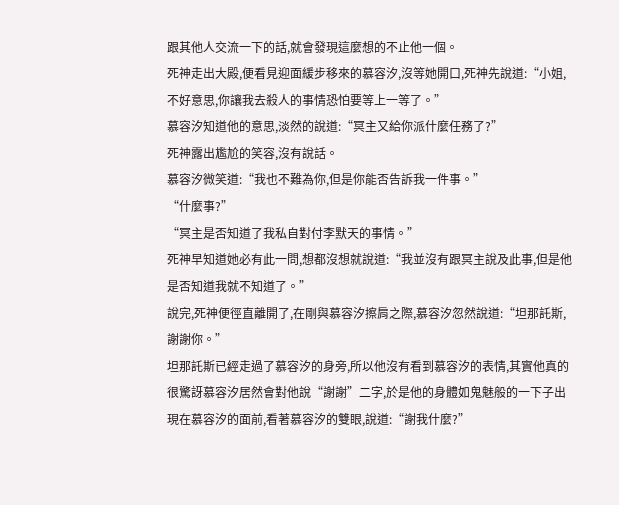跟其他人交流一下的話,就會發現這麼想的不止他一個。
死神走出大殿,便看見迎面緩步移來的慕容汐,沒等她開口,死神先說道:“小姐,不好意思,你讓我去殺人的事情恐怕要等上一等了。”
慕容汐知道他的意思,淡然的說道:“冥主又給你派什麼任務了?”
死神露出尷尬的笑容,沒有說話。
慕容汐微笑道:“我也不難為你,但是你能否告訴我一件事。”
“什麼事?”
“冥主是否知道了我私自對付李默天的事情。”
死神早知道她必有此一問,想都沒想就說道:“我並沒有跟冥主說及此事,但是他是否知道我就不知道了。”
說完,死神便徑直離開了,在剛與慕容汐擦肩之際,慕容汐忽然說道:“坦那託斯,謝謝你。”
坦那託斯已經走過了慕容汐的身旁,所以他沒有看到慕容汐的表情,其實他真的很驚訝慕容汐居然會對他說“謝謝”二字,於是他的身體如鬼魅般的一下子出現在慕容汐的面前,看著慕容汐的雙眼,說道:“謝我什麼?”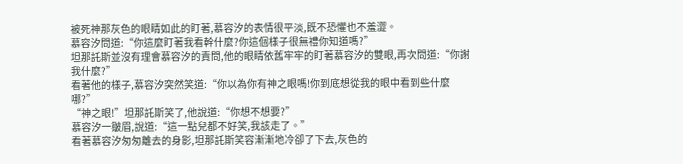被死神那灰色的眼睛如此的盯著,慕容汐的表情很平淡,既不恐懼也不羞澀。
慕容汐問道:“你這麼盯著我看幹什麼?你這個樣子很無禮你知道嗎?”
坦那託斯並沒有理會慕容汐的責問,他的眼睛依舊牢牢的盯著慕容汐的雙眼,再次問道:“你謝我什麼?”
看著他的樣子,慕容汐突然笑道:“你以為你有神之眼嗎!你到底想從我的眼中看到些什麼哪?”
“神之眼!”坦那託斯笑了,他說道:“你想不想要?”
慕容汐一皺眉,說道:“這一點兒都不好笑,我該走了。”
看著慕容汐匆匆離去的身影,坦那託斯笑容漸漸地冷卻了下去,灰色的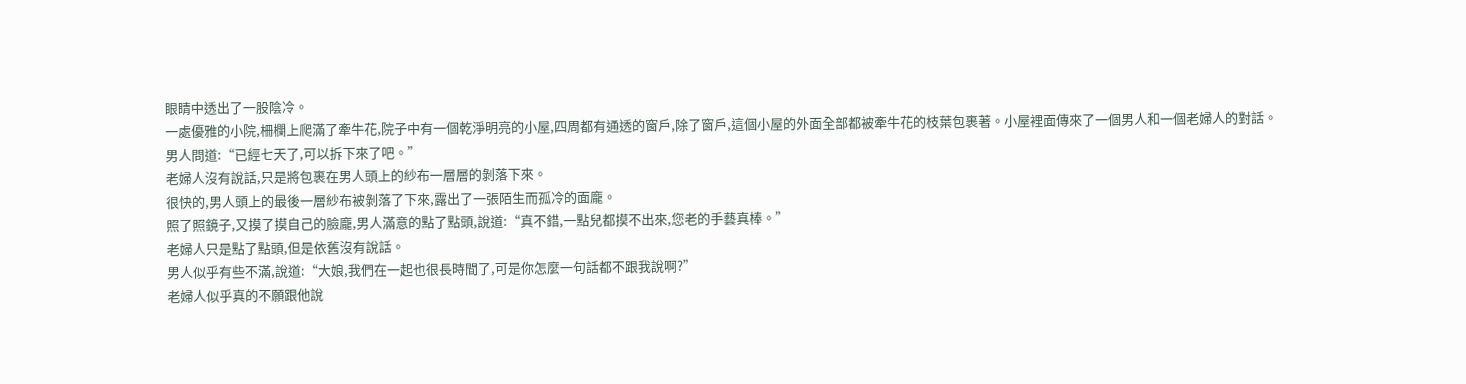眼睛中透出了一股陰冷。
一處優雅的小院,柵欄上爬滿了牽牛花,院子中有一個乾淨明亮的小屋,四周都有通透的窗戶,除了窗戶,這個小屋的外面全部都被牽牛花的枝葉包裹著。小屋裡面傳來了一個男人和一個老婦人的對話。
男人問道:“已經七天了,可以拆下來了吧。”
老婦人沒有說話,只是將包裹在男人頭上的紗布一層層的剝落下來。
很快的,男人頭上的最後一層紗布被剝落了下來,露出了一張陌生而孤冷的面龐。
照了照鏡子,又摸了摸自己的臉龐,男人滿意的點了點頭,說道:“真不錯,一點兒都摸不出來,您老的手藝真棒。”
老婦人只是點了點頭,但是依舊沒有說話。
男人似乎有些不滿,說道:“大娘,我們在一起也很長時間了,可是你怎麼一句話都不跟我說啊?”
老婦人似乎真的不願跟他說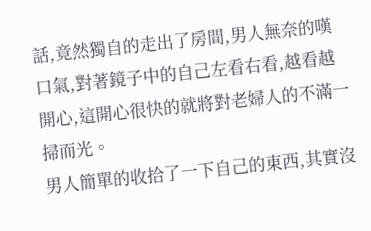話,竟然獨自的走出了房間,男人無奈的嘆口氣,對著鏡子中的自己左看右看,越看越開心,這開心很快的就將對老婦人的不滿一掃而光。
男人簡單的收拾了一下自己的東西,其實沒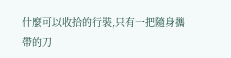什麼可以收拾的行裝,只有一把隨身攜帶的刀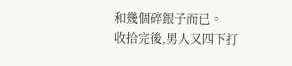和幾個碎銀子而已。
收拾完後,男人又四下打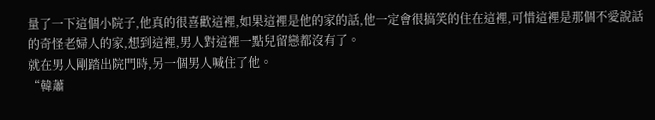量了一下這個小院子,他真的很喜歡這裡,如果這裡是他的家的話,他一定會很搞笑的住在這裡,可惜這裡是那個不愛說話的奇怪老婦人的家,想到這裡,男人對這裡一點兒留戀都沒有了。
就在男人剛踏出院門時,另一個男人喊住了他。
“韓蕭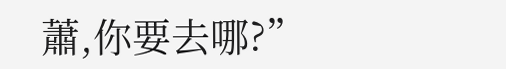蕭,你要去哪?”